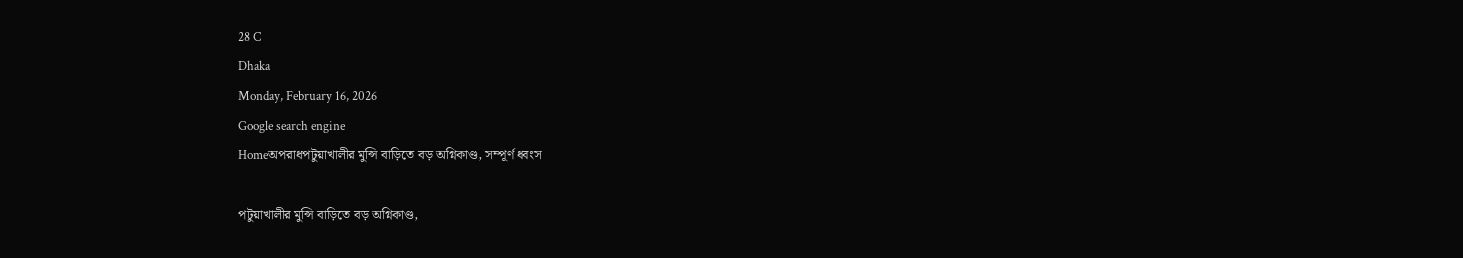28 C
Dhaka
Monday, February 16, 2026
Google search engine
Homeঅপরাধপটুয়াখালীর মুন্সি বাড়িতে বড় অগ্নিকাণ্ড, সম্পূর্ণ ধ্বংস

পটুয়াখালীর মুন্সি বাড়িতে বড় অগ্নিকাণ্ড,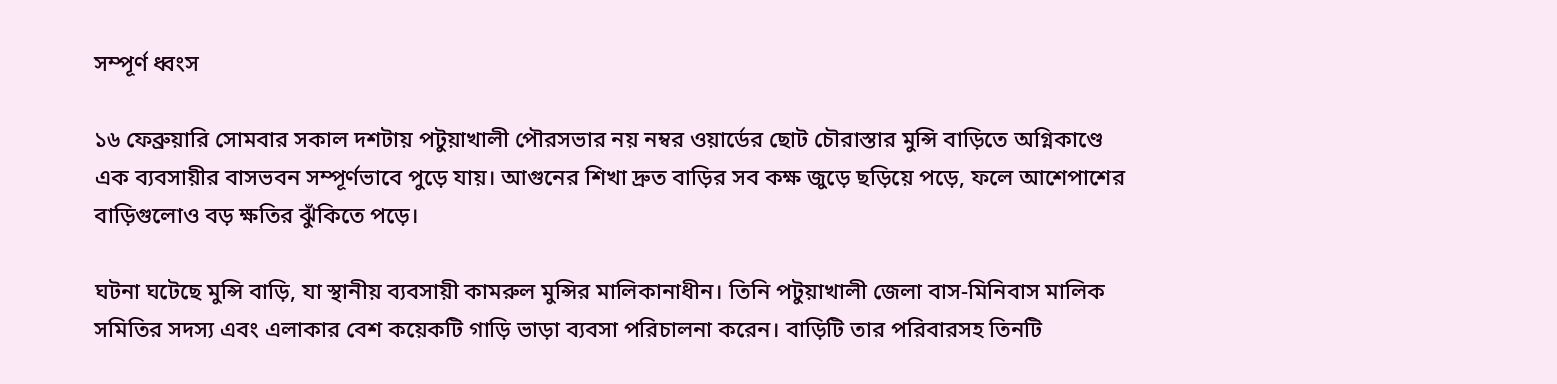সম্পূর্ণ ধ্বংস

১৬ ফেব্রুয়ারি সোমবার সকাল দশটায় পটুয়াখালী পৌরসভার নয় নম্বর ওয়ার্ডের ছোট চৌরাস্তার মুন্সি বাড়িতে অগ্নিকাণ্ডে এক ব্যবসায়ীর বাসভবন সম্পূর্ণভাবে পুড়ে যায়। আগুনের শিখা দ্রুত বাড়ির সব কক্ষ জুড়ে ছড়িয়ে পড়ে, ফলে আশেপাশের বাড়িগুলোও বড় ক্ষতির ঝুঁকিতে পড়ে।

ঘটনা ঘটেছে মুন্সি বাড়ি, যা স্থানীয় ব্যবসায়ী কামরুল মুন্সির মালিকানাধীন। তিনি পটুয়াখালী জেলা বাস-মিনিবাস মালিক সমিতির সদস্য এবং এলাকার বেশ কয়েকটি গাড়ি ভাড়া ব্যবসা পরিচালনা করেন। বাড়িটি তার পরিবারসহ তিনটি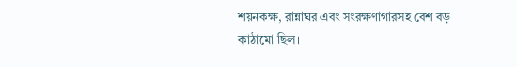শয়নকক্ষ, রান্নাঘর এবং সংরক্ষণাগারসহ বেশ বড় কাঠামো ছিল।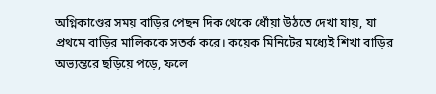অগ্নিকাণ্ডের সময় বাড়ির পেছন দিক থেকে ধোঁয়া উঠতে দেখা যায়, যা প্রথমে বাড়ির মালিককে সতর্ক করে। কয়েক মিনিটের মধ্যেই শিখা বাড়ির অভ্যন্তরে ছড়িয়ে পড়ে, ফলে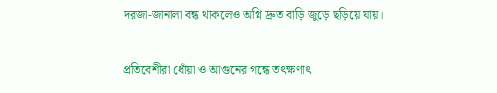দরজা-জানালা বন্ধ থাকলেও অগ্নি দ্রুত বাড়ি জুড়ে ছড়িয়ে যায়।

প্রতিবেশীরা ধোঁয়া ও আগুনের গন্ধে তৎক্ষণাৎ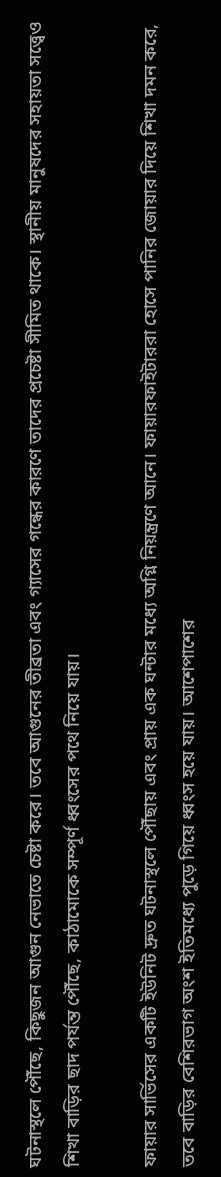ঘটনাস্থলে পৌঁছে, কিছুজন আগুন নেভাতে চেষ্টা করে। তবে আগুনের তীব্রতা এবং গ্যাসের গন্ধের কারণে তাদের প্রচেষ্টা সীমিত থাকে। স্থানীয় মানুষদের সহায়তা সত্ত্বেও শিখা বাড়ির ছাদ পর্যন্ত পৌঁছে, কাঠামোকে সম্পূর্ণ ধ্বংসের পথে নিয়ে যায়।

ফায়ার সার্ভিসের একটি ইউনিট দ্রুত ঘটনাস্থলে পৌঁছায় এবং প্রায় এক ঘন্টার মধ্যে অগ্নি নিয়ন্ত্রণে আনে। ফায়ারফাইটাররা হোসে পানির জোয়ার দিয়ে শিখা দমন করে, তবে বাড়ির বেশিরভাগ অংশ ইতিমধ্যে পুড়ে গিয়ে ধ্বংস হয়ে যায়। আশেপাশের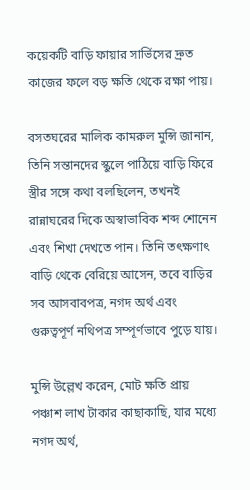কয়েকটি বাড়ি ফায়ার সার্ভিসের দ্রুত কাজের ফলে বড় ক্ষতি থেকে রক্ষা পায়।

বসতঘরের মালিক কামরুল মুন্সি জানান, তিনি সন্তানদের স্কুলে পাঠিয়ে বাড়ি ফিরে স্ত্রীর সঙ্গে কথা বলছিলেন, তখনই রান্নাঘরের দিকে অস্বাভাবিক শব্দ শোনেন এবং শিখা দেখতে পান। তিনি তৎক্ষণাৎ বাড়ি থেকে বেরিয়ে আসেন, তবে বাড়ির সব আসবাবপত্র, নগদ অর্থ এবং গুরুত্বপূর্ণ নথিপত্র সম্পূর্ণভাবে পুড়ে যায়।

মুন্সি উল্লেখ করেন, মোট ক্ষতি প্রায় পঞ্চাশ লাখ টাকার কাছাকাছি, যার মধ্যে নগদ অর্থ,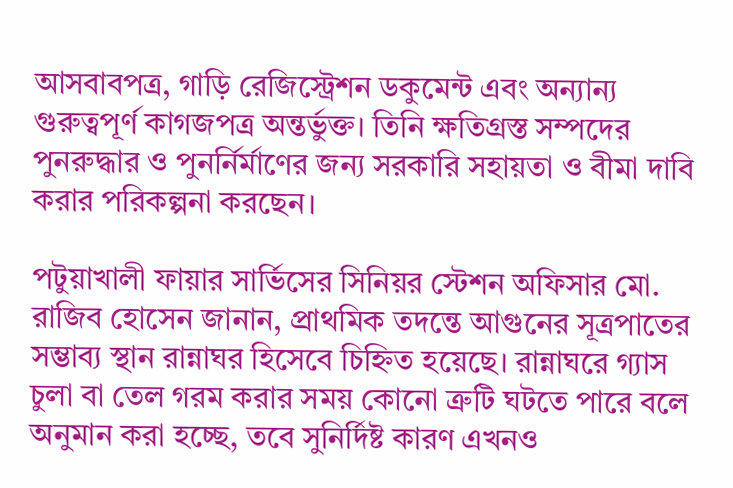আসবাবপত্র, গাড়ি রেজিস্ট্রেশন ডকুমেন্ট এবং অন্যান্য গুরুত্বপূর্ণ কাগজপত্র অন্তর্ভুক্ত। তিনি ক্ষতিগ্রস্ত সম্পদের পুনরুদ্ধার ও পুনর্নির্মাণের জন্য সরকারি সহায়তা ও বীমা দাবি করার পরিকল্পনা করছেন।

পটুয়াখালী ফায়ার সার্ভিসের সিনিয়র স্টেশন অফিসার মো. রাজিব হোসেন জানান, প্রাথমিক তদন্তে আগুনের সূত্রপাতের সম্ভাব্য স্থান রান্নাঘর হিসেবে চিহ্নিত হয়েছে। রান্নাঘরে গ্যাস চুলা বা তেল গরম করার সময় কোনো ত্রুটি ঘটতে পারে বলে অনুমান করা হচ্ছে, তবে সুনির্দিষ্ট কারণ এখনও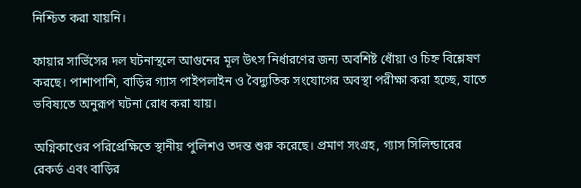নিশ্চিত করা যায়নি।

ফায়ার সার্ভিসের দল ঘটনাস্থলে আগুনের মূল উৎস নির্ধারণের জন্য অবশিষ্ট ধোঁয়া ও চিহ্ন বিশ্লেষণ করছে। পাশাপাশি, বাড়ির গ্যাস পাইপলাইন ও বৈদ্যুতিক সংযোগের অবস্থা পরীক্ষা করা হচ্ছে, যাতে ভবিষ্যতে অনুরূপ ঘটনা রোধ করা যায়।

অগ্নিকাণ্ডের পরিপ্রেক্ষিতে স্থানীয় পুলিশও তদন্ত শুরু করেছে। প্রমাণ সংগ্রহ, গ্যাস সিলিন্ডারের রেকর্ড এবং বাড়ির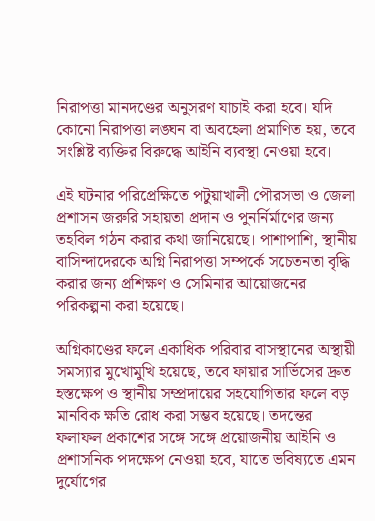নিরাপত্তা মানদণ্ডের অনুসরণ যাচাই করা হবে। যদি কোনো নিরাপত্তা লঙ্ঘন বা অবহেলা প্রমাণিত হয়, তবে সংশ্লিষ্ট ব্যক্তির বিরুদ্ধে আইনি ব্যবস্থা নেওয়া হবে।

এই ঘটনার পরিপ্রেক্ষিতে পটুয়াখালী পৌরসভা ও জেলা প্রশাসন জরুরি সহায়তা প্রদান ও পুনর্নির্মাণের জন্য তহবিল গঠন করার কথা জানিয়েছে। পাশাপাশি, স্থানীয় বাসিন্দাদেরকে অগ্নি নিরাপত্তা সম্পর্কে সচেতনতা বৃদ্ধি করার জন্য প্রশিক্ষণ ও সেমিনার আয়োজনের পরিকল্পনা করা হয়েছে।

অগ্নিকাণ্ডের ফলে একাধিক পরিবার বাসস্থানের অস্থায়ী সমস্যার মুখোমুখি হয়েছে, তবে ফায়ার সার্ভিসের দ্রুত হস্তক্ষেপ ও স্থানীয় সম্প্রদায়ের সহযোগিতার ফলে বড় মানবিক ক্ষতি রোধ করা সম্ভব হয়েছে। তদন্তের ফলাফল প্রকাশের সঙ্গে সঙ্গে প্রয়োজনীয় আইনি ও প্রশাসনিক পদক্ষেপ নেওয়া হবে, যাতে ভবিষ্যতে এমন দুর্যোগের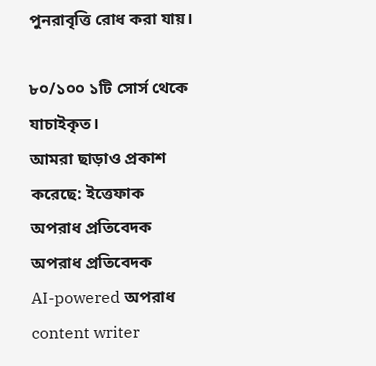পুনরাবৃত্তি রোধ করা যায়।

৮০/১০০ ১টি সোর্স থেকে যাচাইকৃত।
আমরা ছাড়াও প্রকাশ করেছে: ইত্তেফাক
অপরাধ প্রতিবেদক
অপরাধ প্রতিবেদক
AI-powered অপরাধ content writer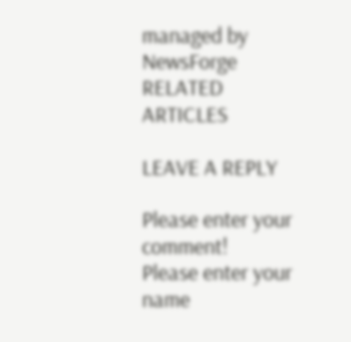managed by NewsForge
RELATED ARTICLES

LEAVE A REPLY

Please enter your comment!
Please enter your name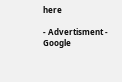here

- Advertisment -
Google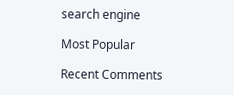search engine

Most Popular

Recent Comments